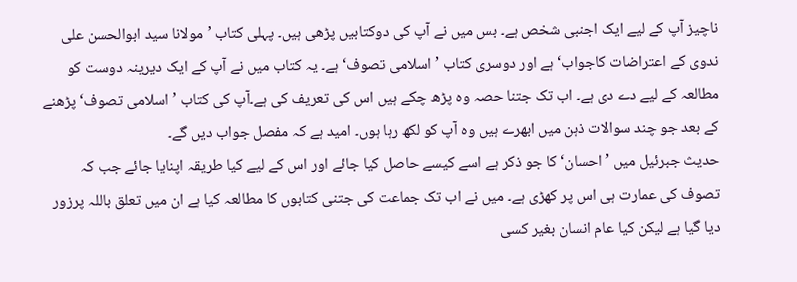ناچیز آپ کے لیے ایک اجنبی شخص ہے۔ بس میں نے آپ کی دوکتابیں پڑھی ہیں۔ پہلی کتاب ’مولانا سید ابوالحسن علی ندوی کے اعتراضات کاجواب‘ ہے اور دوسری کتاب ’اسلامی تصوف‘ ہے۔ یہ کتاب میں نے آپ کے ایک دیرینہ دوست کو مطالعہ کے لیے دے دی ہے۔ اب تک جتنا حصہ وہ پڑھ چکے ہیں اس کی تعریف کی ہے۔آپ کی کتاب ’اسلامی تصوف‘ پڑھنے کے بعد جو چند سوالات ذہن میں ابھرے ہیں وہ آپ کو لکھ رہا ہوں۔ امید ہے کہ مفصل جواب دیں گے۔
حدیث جبرئیل میں ’احسان‘ کا جو ذکر ہے اسے کیسے حاصل کیا جائے اور اس کے لیے کیا طریقہ اپنایا جائے جب کہ تصوف کی عمارت ہی اس پر کھڑی ہے۔ میں نے اب تک جماعت کی جتنی کتابوں کا مطالعہ کیا ہے ان میں تعلق باللہ پرزور دیا گیا ہے لیکن کیا عام انسان بغیر کسی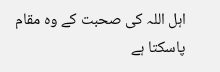اہل اللہ کی صحبت کے وہ مقام پاسکتا ہے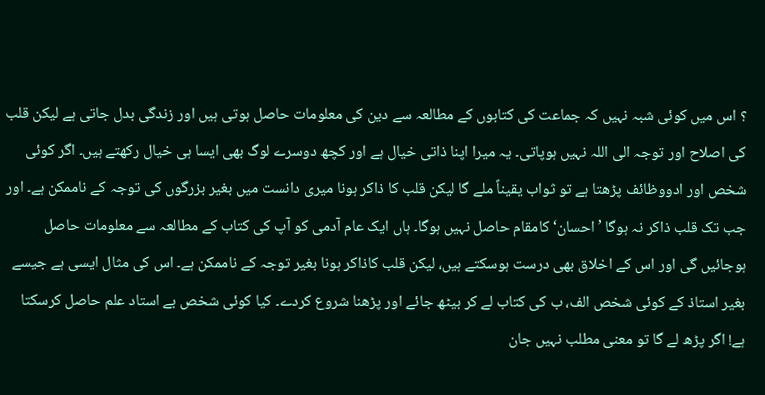؟ اس میں کوئی شبہ نہیں کہ جماعت کی کتابوں کے مطالعہ سے دین کی معلومات حاصل ہوتی ہیں اور زندگی بدل جاتی ہے لیکن قلب کی اصلاح اور توجہ الی اللہ نہیں ہوپاتی۔ یہ میرا اپنا ذاتی خیال ہے اور کچھ دوسرے لوگ بھی ایسا ہی خیال رکھتے ہیں۔ اگر کوئی شخص اور ادووظائف پڑھتا ہے تو ثواب یقیناً ملے گا لیکن قلب کا ذاکر ہونا میری دانست میں بغیر بزرگوں کی توجہ کے ناممکن ہے۔ اور جب تک قلب ذاکر نہ ہوگا ’احسان‘ کامقام حاصل نہیں ہوگا۔ ہاں ایک عام آدمی کو آپ کی کتاب کے مطالعہ سے معلومات حاصل ہوجائیں گی اور اس کے اخلاق بھی درست ہوسکتے ہیں، لیکن قلب کاذاکر ہونا بغیر توجہ کے ناممکن ہے۔ اس کی مثال ایسی ہے جیسے بغیر استاذ کے کوئی شخص الف، ب کی کتاب لے کر بیٹھ جائے اور پڑھنا شروع کردے۔ کیا کوئی شخص بے استاد علم حاصل کرسکتا ہے! اگر پڑھ لے گا تو معنی مطلب نہیں جان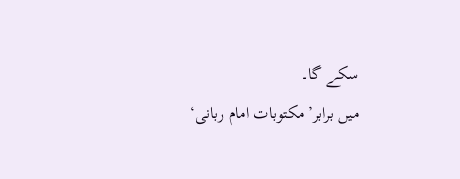سکے گا۔
میں برابر’مکتوبات امام ربانی‘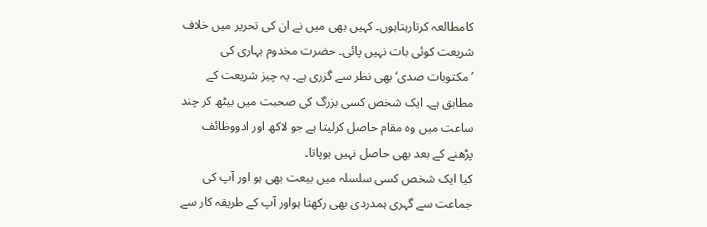کامطالعہ کرتارہتاہوں۔ کہیں بھی میں نے ان کی تحریر میں خلاف شریعت کوئی بات نہیں پائی۔ حضرت مخدوم بہاری کی ’مکتوبات صدی‘ بھی نظر سے گزری ہے۔ یہ چیز شریعت کے مطابق ہے۔ ایک شخص کسی بزرگ کی صحبت میں بیٹھ کر چند ساعت میں وہ مقام حاصل کرلیتا ہے جو لاکھ اور ادووظائف پڑھنے کے بعد بھی حاصل نہیں ہوپاتا۔
کیا ایک شخص کسی سلسلہ میں بیعت بھی ہو اور آپ کی جماعت سے گہری ہمدردی بھی رکھتا ہواور آپ کے طریقہ کار سے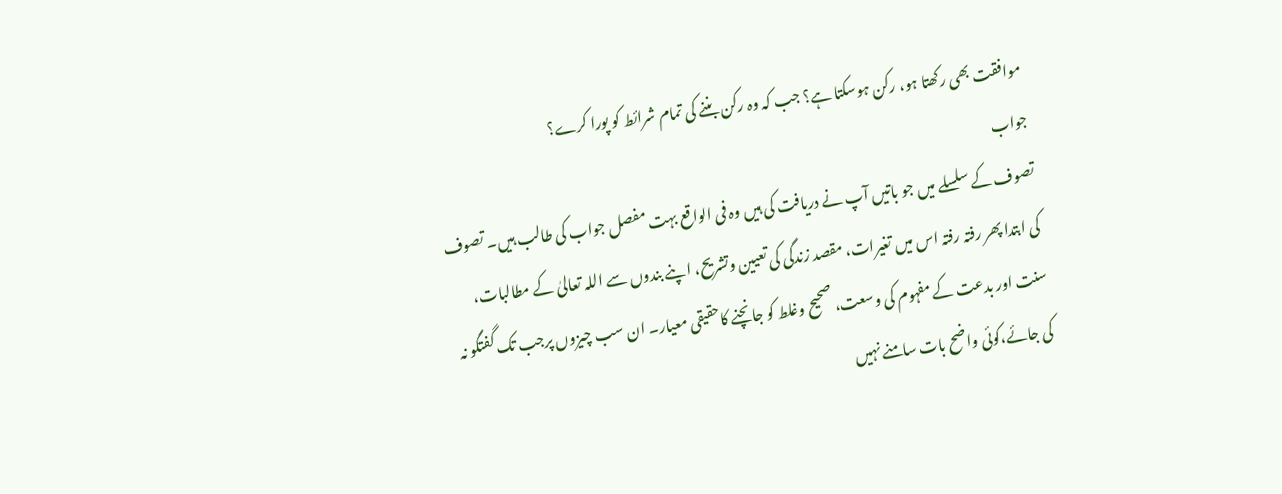موافقت بھی رکھتا ہو، رکن ہوسکتا ہے؟ جب کہ وہ رکن بننے کی تمام شرائط کو پورا کرے؟
جواب
تصوف کے سلسلے میں جو باتیں آپ نے دریافت کی ہیں وہ فی الواقع بہت مفصل جواب کی طالب ہیں۔ تصوف کی ابتدا پھر رفتہ رفتہ اس میں تغیرات، مقصد زندگی کی تعیین وتشریح، اپنے بندوں سے اللہ تعالیٰ کے مطالبات، سنت اور بدعت کے مفہوم کی وسعت، صحیح وغلط کو جانچنے کاحقیقی معیار۔ ان سب چیزوں پرجب تک گفتگو نہ کی جائے،کوئی واضح بات سامنے نہیں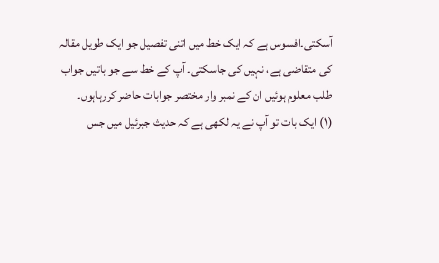آسکتی۔افسوس ہے کہ ایک خط میں اتنی تفصیل جو ایک طویل مقالہ کی متقاضی ہے، نہیں کی جاسکتی۔ آپ کے خط سے جو باتیں جواب طلب معلوم ہوئیں ان کے نمبر وار مختصر جوابات حاضر کررہاہوں۔
(۱) ایک بات تو آپ نے یہ لکھی ہے کہ حدیث جبرئیل میں جس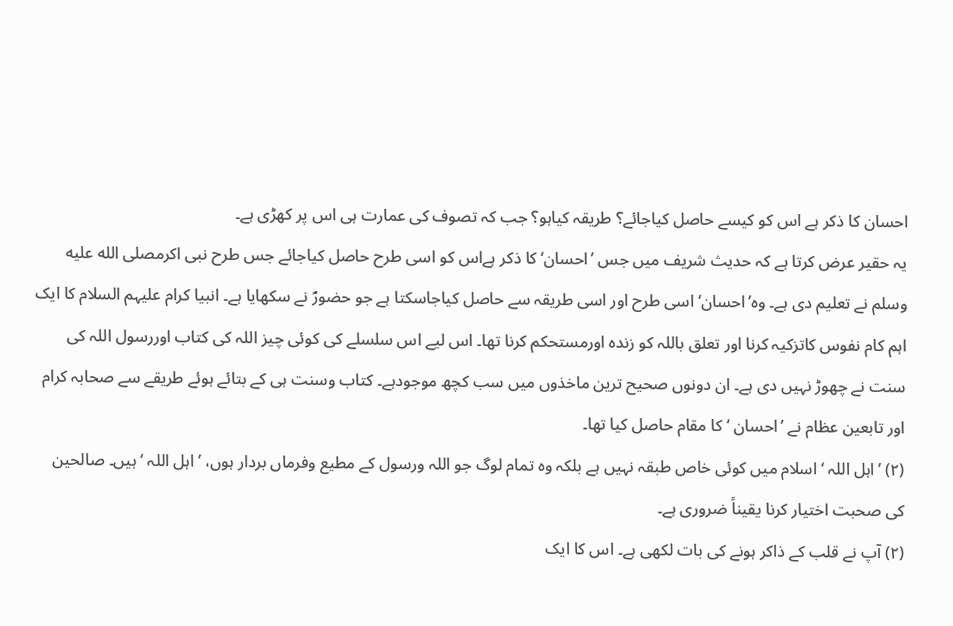احسان کا ذکر ہے اس کو کیسے حاصل کیاجائے؟ طریقہ کیاہو؟ جب کہ تصوف کی عمارت ہی اس پر کھڑی ہے۔
یہ حقیر عرض کرتا ہے کہ حدیث شریف میں جس ’احسان‘ کا ذکر ہےاس کو اسی طرح حاصل کیاجائے جس طرح نبی اکرمصلى الله عليه وسلم نے تعلیم دی ہے۔ وہ’احسان‘ اسی طرح اور اسی طریقہ سے حاصل کیاجاسکتا ہے جو حضورؐ نے سکھایا ہے۔ انبیا کرام علیہم السلام کا ایک اہم کام نفوس کاتزکیہ کرنا اور تعلق باللہ کو زندہ اورمستحکم کرنا تھا۔ اس لیے اس سلسلے کی کوئی چیز اللہ کی کتاب اوررسول اللہ کی سنت نے چھوڑ نہیں دی ہے۔ ان دونوں صحیح ترین ماخذوں میں سب کچھ موجودہے۔ کتاب وسنت ہی کے بتائے ہوئے طریقے سے صحابہ کرام اور تابعین عظام نے ’احسان ‘ کا مقام حاصل کیا تھا۔
(۲) ’اہل اللہ ‘ اسلام میں کوئی خاص طبقہ نہیں ہے بلکہ وہ تمام لوگ جو اللہ ورسول کے مطیع وفرماں بردار ہوں، ’اہل اللہ ‘ ہیں۔ صالحین کی صحبت اختیار کرنا یقیناً ضروری ہے۔
(۲) آپ نے قلب کے ذاکر ہونے کی بات لکھی ہے۔ اس کا ایک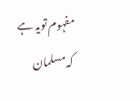مفہوم تویہ ہے کہ مسلمان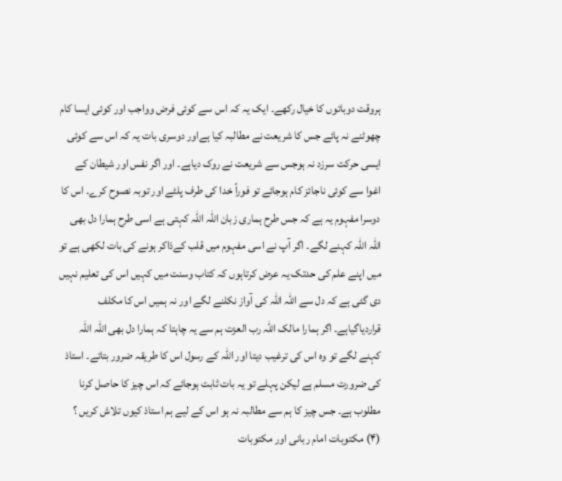ہروقت دوباتوں کا خیال رکھے۔ ایک یہ کہ اس سے کوئی فرض وواجب اور کوئی ایسا کام چھوٹنے نہ پائے جس کا شریعت نے مطالبہ کیا ہےاور دوسری بات یہ کہ اس سے کوئی ایسی حرکت سرزد نہ ہوجس سے شریعت نے روک دیاہے۔ اور اگر نفس اور شیطان کے اغوا سے کوئی ناجائز کام ہوجائے تو فوراً خدا کی طرف پلٹے اور توبہ نصوح کرے۔ اس کا دوسرا مفہوم یہ ہے کہ جس طرح ہماری زبان اللہ اللہ کہتی ہے اسی طرح ہمارا دل بھی اللہ اللہ کہنے لگے۔ اگر آپ نے اسی مفہوم میں قلب کےذاکر ہونے کی بات لکھی ہے تو میں اپنے علم کی حدتک یہ عرض کرتاہوں کہ کتاب وسنت میں کہیں اس کی تعلیم نہیں دی گئی ہے کہ دل سے اللہ اللہ کی آواز نکلنے لگے اور نہ ہمیں اس کا مکلف قراردیاگیاہے۔ اگر ہمارا مالک اللہ رب العزت ہم سے یہ چاہتا کہ ہمارا دل بھی اللہ اللہ کہنے لگے تو وہ اس کی ترغیب دیتا اور اللہ کے رسول اس کا طریقہ ضرور بتاتے۔ استاذ کی ضرورت مسلم ہے لیکن پہلے تو یہ بات ثابت ہوجائے کہ اس چیز کا حاصل کرنا مطلوب ہے۔ جس چیز کا ہم سے مطالبہ نہ ہو اس کے لیے ہم استاذ کیوں تلاش کریں ؟
(۴) مکتوبات امام ربانی اور مکتوبات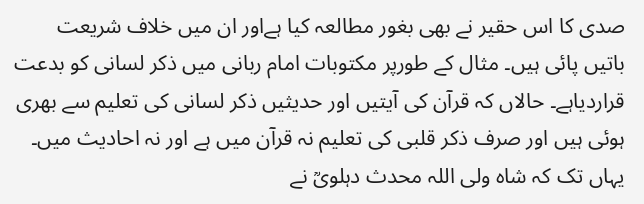صدی کا اس حقیر نے بھی بغور مطالعہ کیا ہےاور ان میں خلاف شریعت باتیں پائی ہیں۔ مثال کے طورپر مکتوبات امام ربانی میں ذکر لسانی کو بدعت قراردیاہے۔ حالاں کہ قرآن کی آیتیں اور حدیثیں ذکر لسانی کی تعلیم سے بھری ہوئی ہیں اور صرف ذکر قلبی کی تعلیم نہ قرآن میں ہے اور نہ احادیث میں۔ یہاں تک کہ شاہ ولی اللہ محدث دہلویؒ نے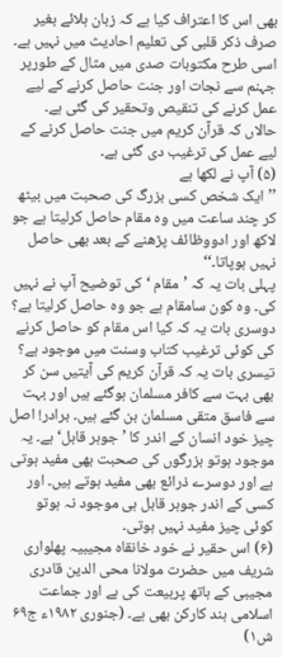بھی اس کا اعتراف کیا ہے کہ زبان ہلائے بغیر صرف ذکر قلبی کی تعلیم احادیث میں نہیں ہے۔ اسی طرح مکتوبات صدی میں مثال کے طورپر جہنم سے نجات اور جنت حاصل کرنے کے لیے عمل کرنے کی تنقیص وتحقیر کی گئی ہے۔ حالاں کہ قرآن کریم میں جنت حاصل کرنے کے لیے عمل کی ترغیب دی گئی ہے۔
(۵) آپ نے لکھا ہے
’’ایک شخص کسی بزرگ کی صحبت میں بیٹھ کر چند ساعت میں وہ مقام حاصل کرلیتا ہے جو لاکھ اور ادووظائف پڑھنے کے بعد بھی حاصل نہیں ہوپاتا۔‘‘
پہلی بات یہ کہ ’مقام ‘ کی توضیح آپ نے نہیں کی۔ وہ کون سامقام ہے جو وہ حاصل کرلیتا ہے؟ دوسری بات یہ کہ کیا اس مقام کو حاصل کرنے کی کوئی ترغیب کتاب وسنت میں موجود ہے؟ تیسری بات یہ کہ قرآن کریم کی آیتیں سن کر بھی بہت سے کافر مسلمان ہوگئے ہیں اور بہت سے فاسق متقی مسلمان بن گئے ہیں۔ برادر! اصل چیز خود انسان کے اندر کا ’جوہر قابل‘ ہے۔ یہ موجود ہوتو بزرگوں کی صحبت بھی مفید ہوتی ہے اور دوسرے ذرائع بھی مفید ہوتے ہیں۔ اور کسی کے اندر جوہر قابل ہی موجود نہ ہوتو کوئی چیز مفید نہیں ہوتی۔
(۶) اس حقیر نے خود خانقاہ مجیبیہ پھلواری شریف میں حضرت مولانا محی الدین قادری مجیبی کے ہاتھ پربیعت کی ہے اور جماعت اسلامی ہند کارکن بھی ہے۔ (جنوری ۱۹۸۲ء ج۶۹ ش۱)